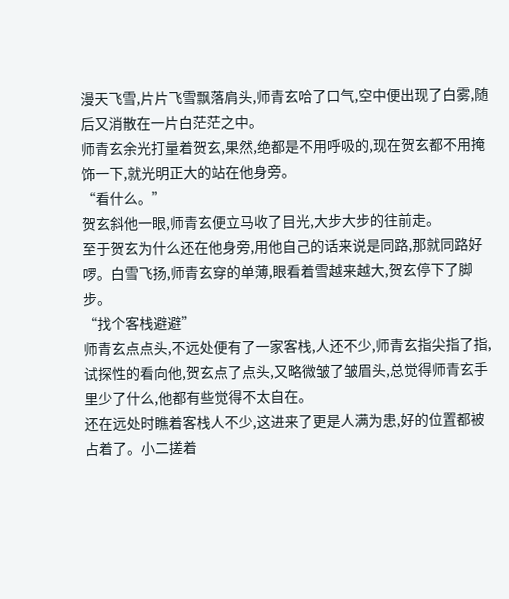漫天飞雪,片片飞雪飘落肩头,师青玄哈了口气,空中便出现了白雾,随后又消散在一片白茫茫之中。
师青玄余光打量着贺玄,果然,绝都是不用呼吸的,现在贺玄都不用掩饰一下,就光明正大的站在他身旁。
“看什么。”
贺玄斜他一眼,师青玄便立马收了目光,大步大步的往前走。
至于贺玄为什么还在他身旁,用他自己的话来说是同路,那就同路好啰。白雪飞扬,师青玄穿的单薄,眼看着雪越来越大,贺玄停下了脚步。
“找个客栈避避”
师青玄点点头,不远处便有了一家客栈,人还不少,师青玄指尖指了指,试探性的看向他,贺玄点了点头,又略微皱了皱眉头,总觉得师青玄手里少了什么,他都有些觉得不太自在。
还在远处时瞧着客栈人不少,这进来了更是人满为患,好的位置都被占着了。小二搓着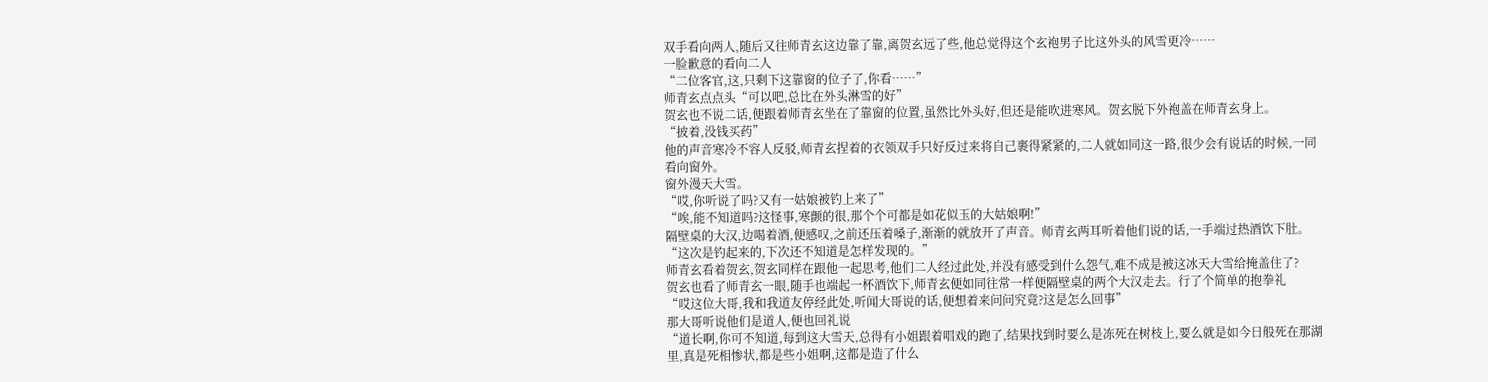双手看向两人,随后又往师青玄这边靠了靠,离贺玄远了些,他总觉得这个玄袍男子比这外头的风雪更冷……
一脸歉意的看向二人
“二位客官,这,只剩下这靠窗的位子了,你看……”
师青玄点点头“可以吧,总比在外头淋雪的好”
贺玄也不说二话,便跟着师青玄坐在了靠窗的位置,虽然比外头好,但还是能吹进寒风。贺玄脱下外袍盖在师青玄身上。
“披着,没钱买药”
他的声音寒冷不容人反驳,师青玄捏着的衣领双手只好反过来将自己裹得紧紧的,二人就如同这一路,很少会有说话的时候,一同看向窗外。
窗外漫天大雪。
“哎,你听说了吗?又有一姑娘被钓上来了”
“唉,能不知道吗?这怪事,寒颤的很,那个个可都是如花似玉的大姑娘啊!”
隔壁桌的大汉,边喝着酒,便感叹,之前还压着嗓子,渐渐的就放开了声音。师青玄两耳听着他们说的话,一手端过热酒饮下肚。
“这次是钓起来的,下次还不知道是怎样发现的。”
师青玄看着贺玄,贺玄同样在跟他一起思考,他们二人经过此处,并没有感受到什么怨气,难不成是被这冰天大雪给掩盖住了?
贺玄也看了师青玄一眼,随手也端起一杯酒饮下,师青玄便如同往常一样便隔壁桌的两个大汉走去。行了个简单的抱拳礼
“哎这位大哥,我和我道友停经此处,听闻大哥说的话,便想着来问问究竟?这是怎么回事”
那大哥听说他们是道人,便也回礼说
“道长啊,你可不知道,每到这大雪天,总得有小姐跟着唱戏的跑了,结果找到时要么是冻死在树枝上,要么就是如今日般死在那湖里,真是死相惨状,都是些小姐啊,这都是造了什么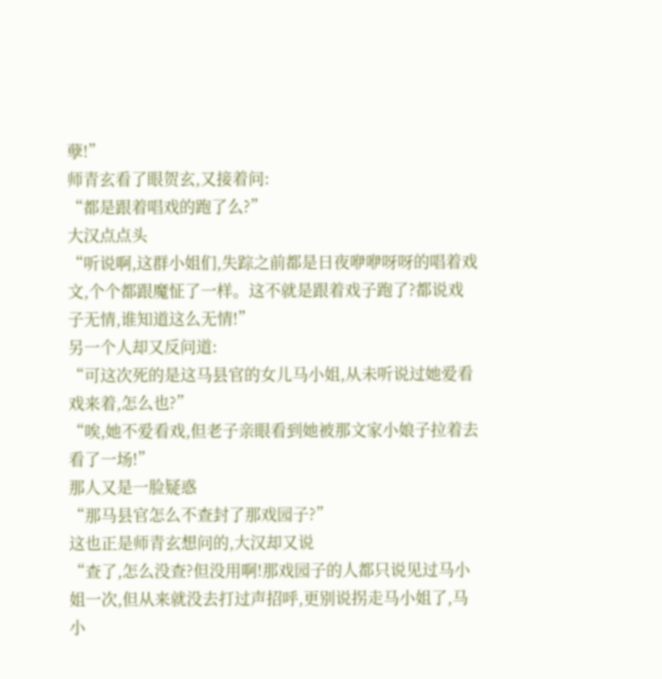孽!”
师青玄看了眼贺玄,又接着问:
“都是跟着唱戏的跑了么?”
大汉点点头
“听说啊,这群小姐们,失踪之前都是日夜咿咿呀呀的唱着戏文,个个都跟魔怔了一样。这不就是跟着戏子跑了?都说戏子无情,谁知道这么无情!”
另一个人却又反问道:
“可这次死的是这马县官的女儿马小姐,从未听说过她爱看戏来着,怎么也?”
“唉,她不爱看戏,但老子亲眼看到她被那文家小娘子拉着去看了一场!”
那人又是一脸疑惑
“那马县官怎么不查封了那戏园子?”
这也正是师青玄想问的,大汉却又说
“查了,怎么没查?但没用啊!那戏园子的人都只说见过马小姐一次,但从来就没去打过声招呼,更别说拐走马小姐了,马小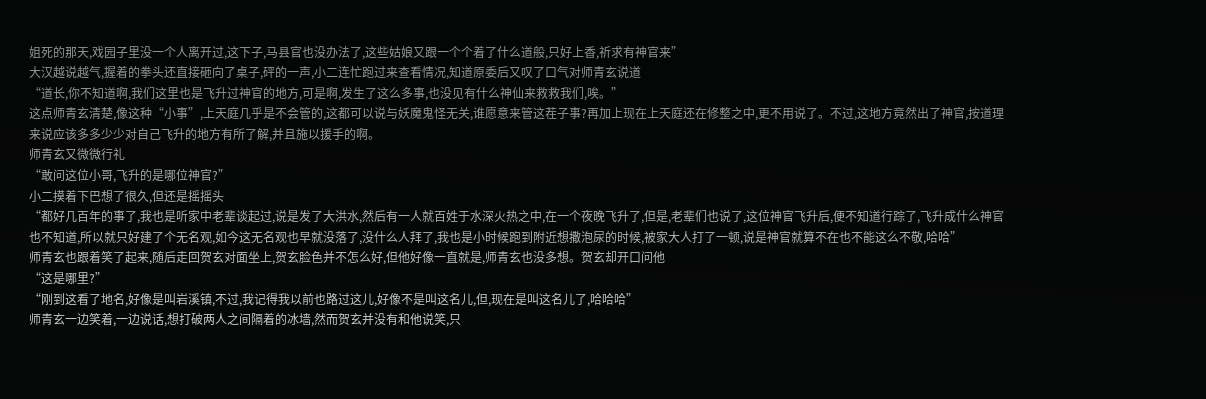姐死的那天,戏园子里没一个人离开过,这下子,马县官也没办法了,这些姑娘又跟一个个着了什么道般,只好上香,祈求有神官来”
大汉越说越气,握着的拳头还直接砸向了桌子,砰的一声,小二连忙跑过来查看情况,知道原委后又叹了口气对师青玄说道
“道长,你不知道啊,我们这里也是飞升过神官的地方,可是啊,发生了这么多事,也没见有什么神仙来救救我们,唉。”
这点师青玄清楚,像这种“小事”,上天庭几乎是不会管的,这都可以说与妖魔鬼怪无关,谁愿意来管这茬子事?再加上现在上天庭还在修整之中,更不用说了。不过,这地方竟然出了神官,按道理来说应该多多少少对自己飞升的地方有所了解,并且施以援手的啊。
师青玄又微微行礼
“敢问这位小哥,飞升的是哪位神官?”
小二摸着下巴想了很久,但还是摇摇头
“都好几百年的事了,我也是听家中老辈谈起过,说是发了大洪水,然后有一人就百姓于水深火热之中,在一个夜晚飞升了,但是,老辈们也说了,这位神官飞升后,便不知道行踪了,飞升成什么神官也不知道,所以就只好建了个无名观,如今这无名观也早就没落了,没什么人拜了,我也是小时候跑到附近想撒泡尿的时候,被家大人打了一顿,说是神官就算不在也不能这么不敬,哈哈”
师青玄也跟着笑了起来,随后走回贺玄对面坐上,贺玄脸色并不怎么好,但他好像一直就是,师青玄也没多想。贺玄却开口问他
“这是哪里?”
“刚到这看了地名,好像是叫岩溪镇,不过,我记得我以前也路过这儿,好像不是叫这名儿,但,现在是叫这名儿了,哈哈哈”
师青玄一边笑着,一边说话,想打破两人之间隔着的冰墙,然而贺玄并没有和他说笑,只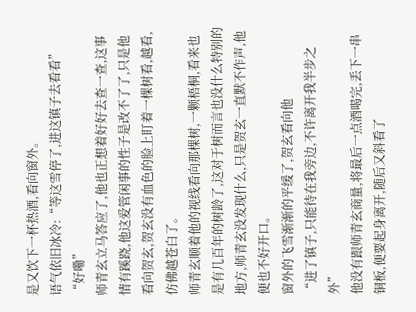是又饮下一杯热酒,看向窗外。
语气依旧冰冷:“等这雪停了,进这镇子去看看”
“好嘞”
师青玄立马答应了,他也正想着好好去查一查,这事情有蹊跷,他这爱管闲事的性子是改不了了,只是他看向贺玄,贺玄没有血色的脸上盯着一棵树看,越看,仿佛越苍白了。
师青玄顺着他的视线看向那棵树,一颗梧桐,看来也是有几百年的树龄了,这对于树而言也没什么特别的地方,师青玄没发现什么,只是贺玄一直默不作声,他便也不好开口。
窗外的飞雪渐渐的平缓了,贺玄看向他
“进了镇子,只能待在我旁边,不许离开我半步之外”
他没有跟师青玄商量,将最后一点酒喝完,丢下一串铜板,便要起身离开,随后又斜看了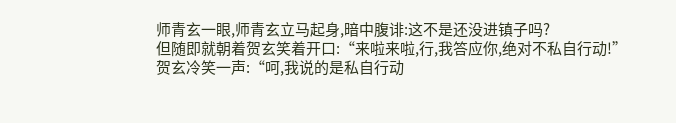师青玄一眼,师青玄立马起身,暗中腹诽:这不是还没进镇子吗?
但随即就朝着贺玄笑着开口:“来啦来啦,行,我答应你,绝对不私自行动!”
贺玄冷笑一声:“呵,我说的是私自行动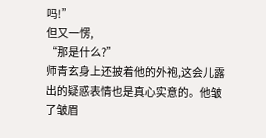吗!”
但又一愣,
“那是什么?”
师青玄身上还披着他的外袍,这会儿露出的疑惑表情也是真心实意的。他皱了皱眉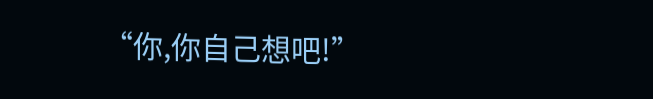“你,你自己想吧!”